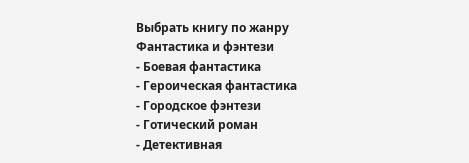Выбрать книгу по жанру
Фантастика и фэнтези
- Боевая фантастика
- Героическая фантастика
- Городское фэнтези
- Готический роман
- Детективная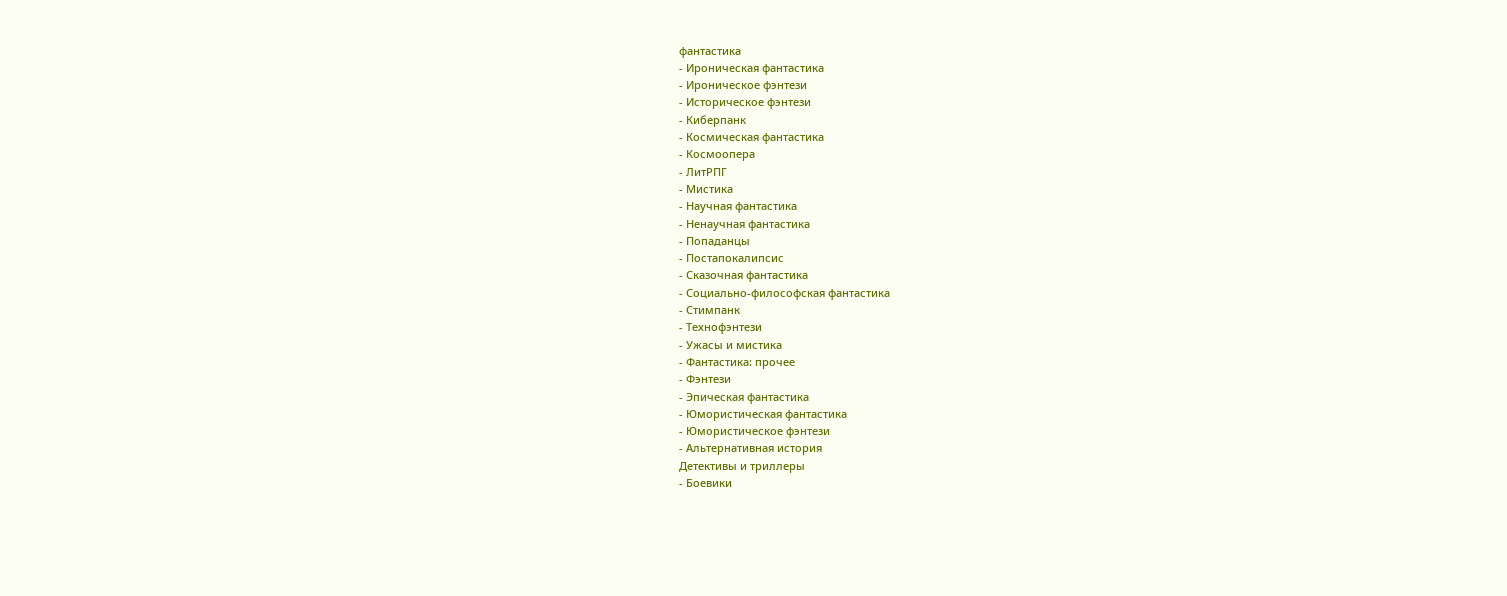фантастика
- Ироническая фантастика
- Ироническое фэнтези
- Историческое фэнтези
- Киберпанк
- Космическая фантастика
- Космоопера
- ЛитРПГ
- Мистика
- Научная фантастика
- Ненаучная фантастика
- Попаданцы
- Постапокалипсис
- Сказочная фантастика
- Социально-философская фантастика
- Стимпанк
- Технофэнтези
- Ужасы и мистика
- Фантастика: прочее
- Фэнтези
- Эпическая фантастика
- Юмористическая фантастика
- Юмористическое фэнтези
- Альтернативная история
Детективы и триллеры
- Боевики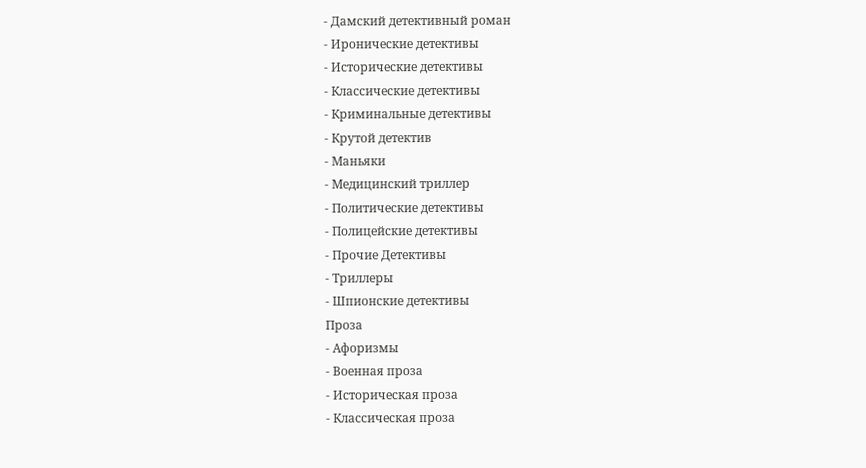- Дамский детективный роман
- Иронические детективы
- Исторические детективы
- Классические детективы
- Криминальные детективы
- Крутой детектив
- Маньяки
- Медицинский триллер
- Политические детективы
- Полицейские детективы
- Прочие Детективы
- Триллеры
- Шпионские детективы
Проза
- Афоризмы
- Военная проза
- Историческая проза
- Классическая проза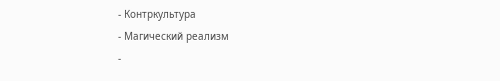- Контркультура
- Магический реализм
-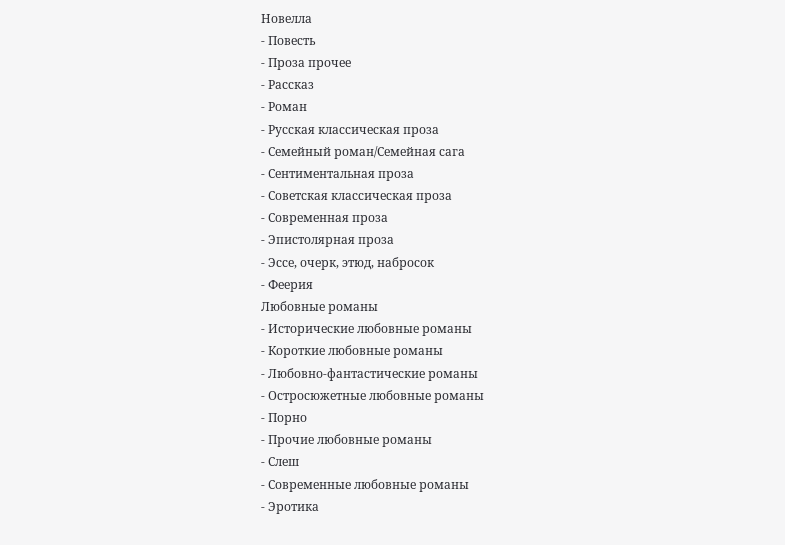Новелла
- Повесть
- Проза прочее
- Рассказ
- Роман
- Русская классическая проза
- Семейный роман/Семейная сага
- Сентиментальная проза
- Советская классическая проза
- Современная проза
- Эпистолярная проза
- Эссе, очерк, этюд, набросок
- Феерия
Любовные романы
- Исторические любовные романы
- Короткие любовные романы
- Любовно-фантастические романы
- Остросюжетные любовные романы
- Порно
- Прочие любовные романы
- Слеш
- Современные любовные романы
- Эротика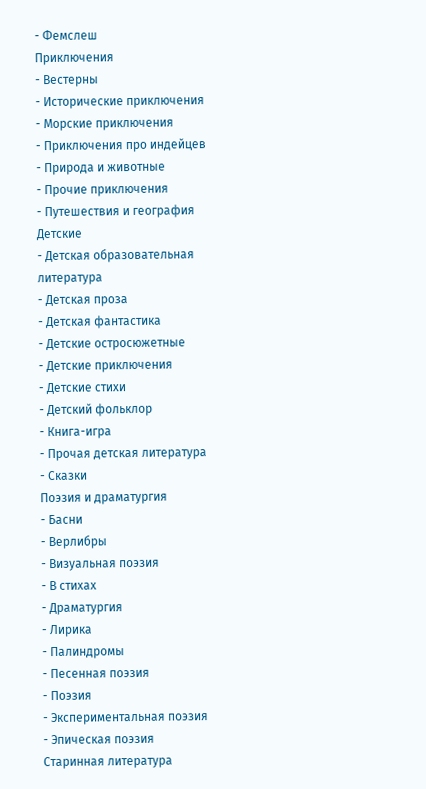- Фемслеш
Приключения
- Вестерны
- Исторические приключения
- Морские приключения
- Приключения про индейцев
- Природа и животные
- Прочие приключения
- Путешествия и география
Детские
- Детская образовательная литература
- Детская проза
- Детская фантастика
- Детские остросюжетные
- Детские приключения
- Детские стихи
- Детский фольклор
- Книга-игра
- Прочая детская литература
- Сказки
Поэзия и драматургия
- Басни
- Верлибры
- Визуальная поэзия
- В стихах
- Драматургия
- Лирика
- Палиндромы
- Песенная поэзия
- Поэзия
- Экспериментальная поэзия
- Эпическая поэзия
Старинная литература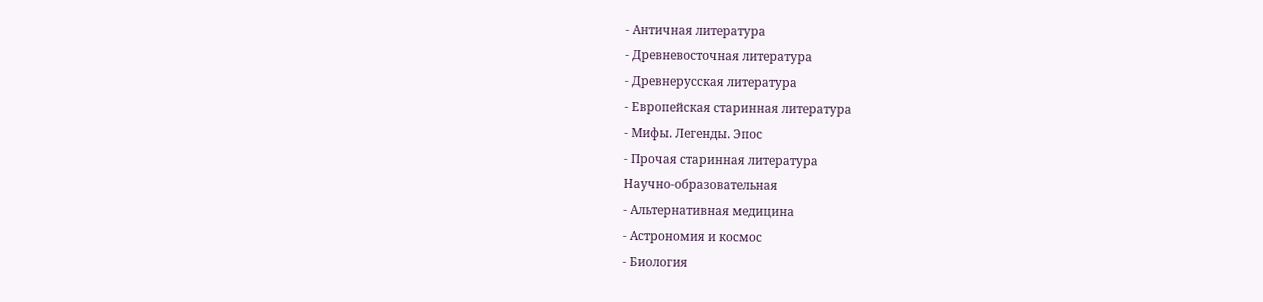- Античная литература
- Древневосточная литература
- Древнерусская литература
- Европейская старинная литература
- Мифы. Легенды. Эпос
- Прочая старинная литература
Научно-образовательная
- Альтернативная медицина
- Астрономия и космос
- Биология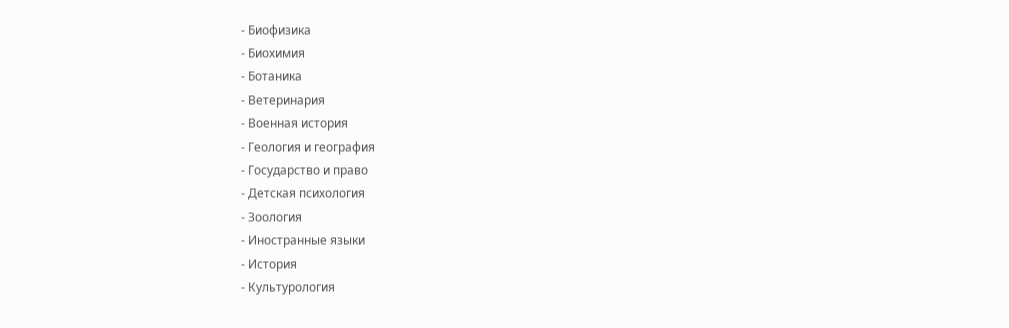- Биофизика
- Биохимия
- Ботаника
- Ветеринария
- Военная история
- Геология и география
- Государство и право
- Детская психология
- Зоология
- Иностранные языки
- История
- Культурология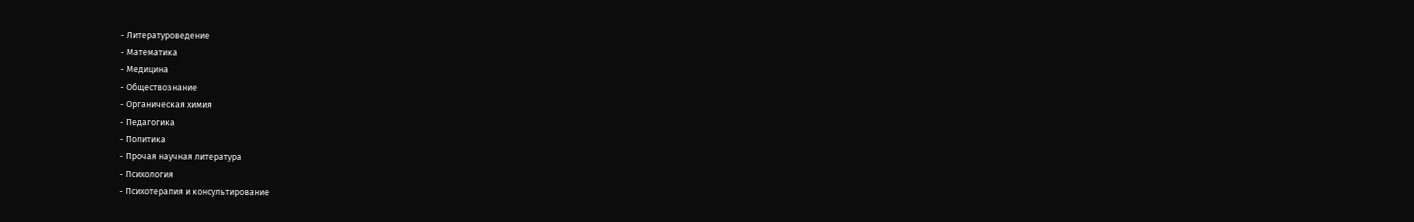- Литературоведение
- Математика
- Медицина
- Обществознание
- Органическая химия
- Педагогика
- Политика
- Прочая научная литература
- Психология
- Психотерапия и консультирование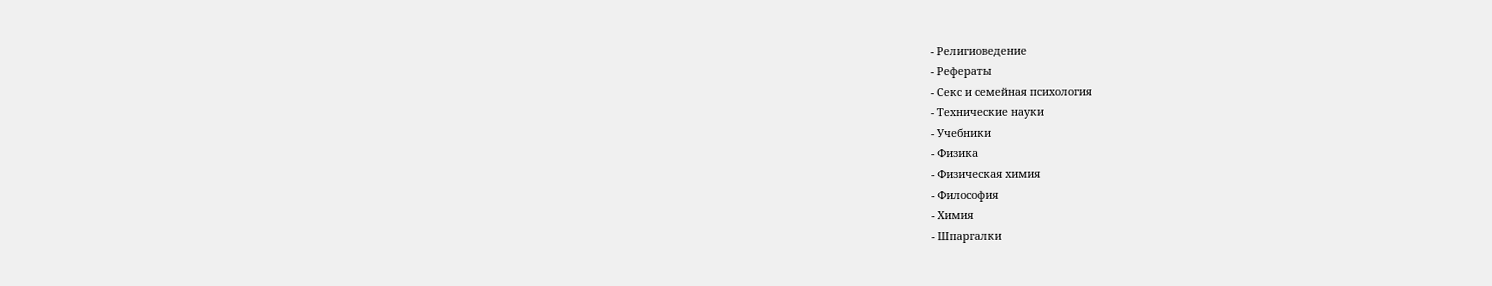- Религиоведение
- Рефераты
- Секс и семейная психология
- Технические науки
- Учебники
- Физика
- Физическая химия
- Философия
- Химия
- Шпаргалки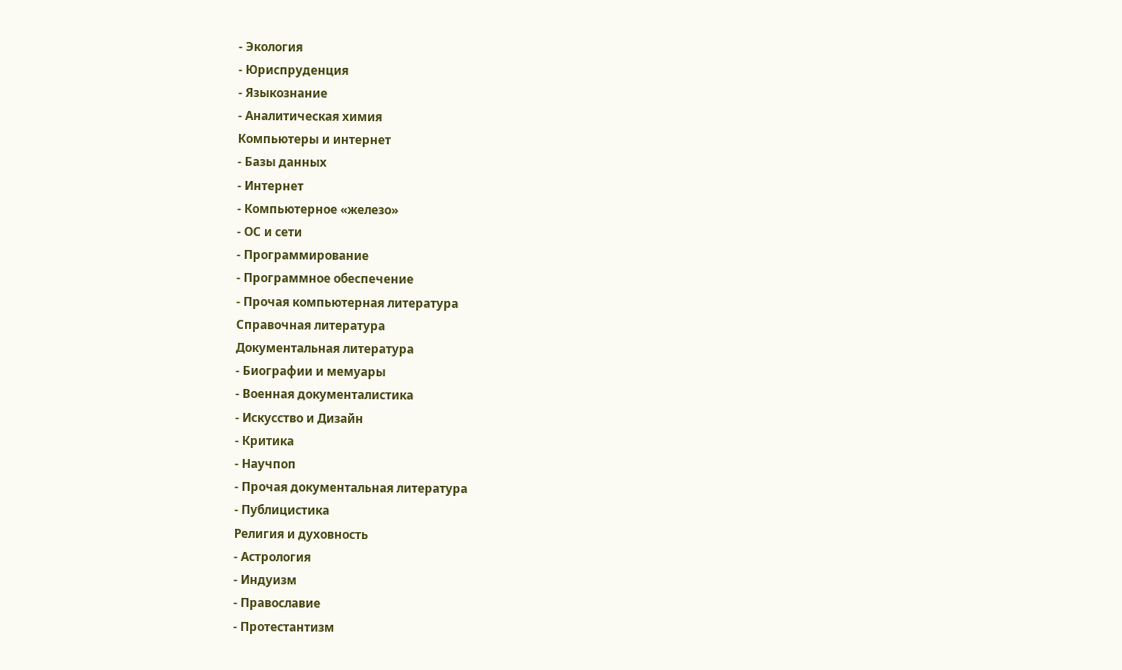- Экология
- Юриспруденция
- Языкознание
- Аналитическая химия
Компьютеры и интернет
- Базы данных
- Интернет
- Компьютерное «железо»
- ОС и сети
- Программирование
- Программное обеспечение
- Прочая компьютерная литература
Справочная литература
Документальная литература
- Биографии и мемуары
- Военная документалистика
- Искусство и Дизайн
- Критика
- Научпоп
- Прочая документальная литература
- Публицистика
Религия и духовность
- Астрология
- Индуизм
- Православие
- Протестантизм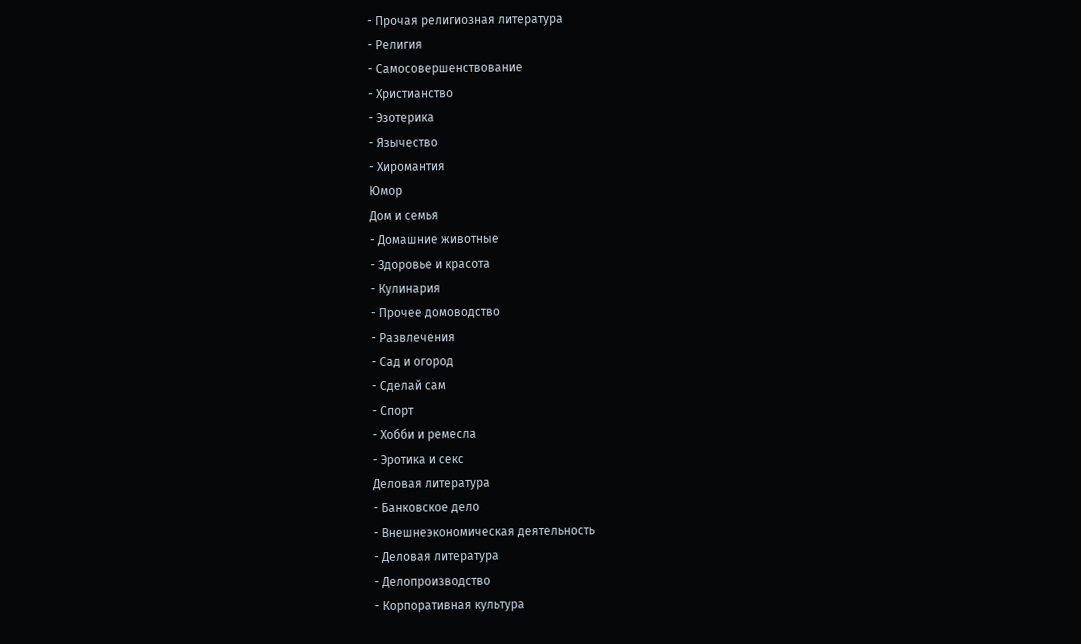- Прочая религиозная литература
- Религия
- Самосовершенствование
- Христианство
- Эзотерика
- Язычество
- Хиромантия
Юмор
Дом и семья
- Домашние животные
- Здоровье и красота
- Кулинария
- Прочее домоводство
- Развлечения
- Сад и огород
- Сделай сам
- Спорт
- Хобби и ремесла
- Эротика и секс
Деловая литература
- Банковское дело
- Внешнеэкономическая деятельность
- Деловая литература
- Делопроизводство
- Корпоративная культура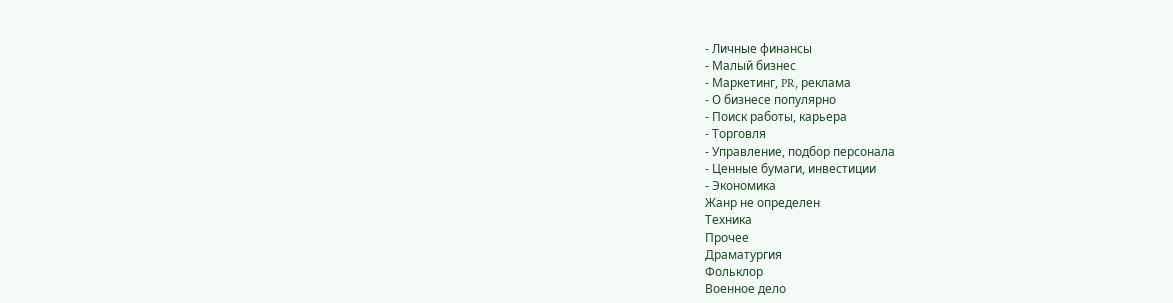- Личные финансы
- Малый бизнес
- Маркетинг, PR, реклама
- О бизнесе популярно
- Поиск работы, карьера
- Торговля
- Управление, подбор персонала
- Ценные бумаги, инвестиции
- Экономика
Жанр не определен
Техника
Прочее
Драматургия
Фольклор
Военное дело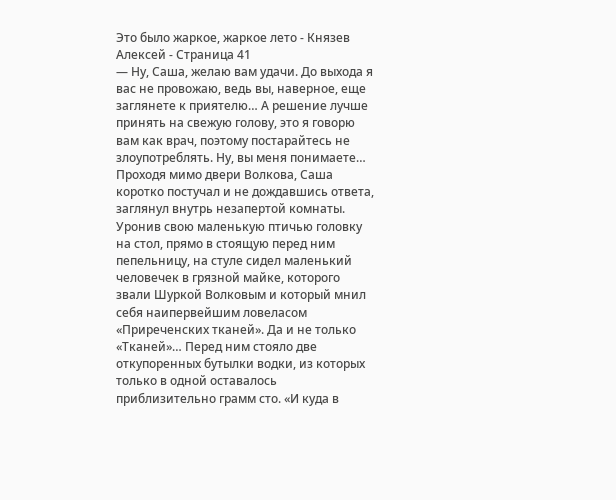Это было жаркое, жаркое лето - Князев Алексей - Страница 41
— Ну, Саша, желаю вам удачи. До выхода я вас не провожаю, ведь вы, наверное, еще заглянете к приятелю… А решение лучше принять на свежую голову, это я говорю вам как врач, поэтому постарайтесь не злоупотреблять. Ну, вы меня понимаете…
Проходя мимо двери Волкова, Саша коротко постучал и не дождавшись ответа, заглянул внутрь незапертой комнаты. Уронив свою маленькую птичью головку на стол, прямо в стоящую перед ним пепельницу, на стуле сидел маленький человечек в грязной майке, которого звали Шуркой Волковым и который мнил себя наипервейшим ловеласом «Приреченских тканей». Да и не только «Тканей»… Перед ним стояло две откупоренных бутылки водки, из которых только в одной оставалось приблизительно грамм сто. «И куда в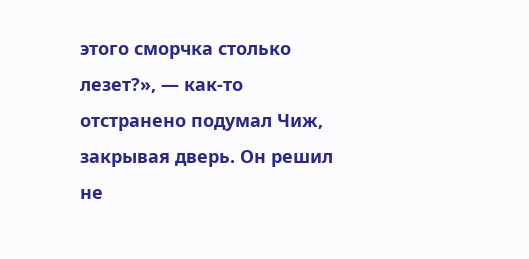этого сморчка столько лезет?», — как-то отстранено подумал Чиж, закрывая дверь. Он решил не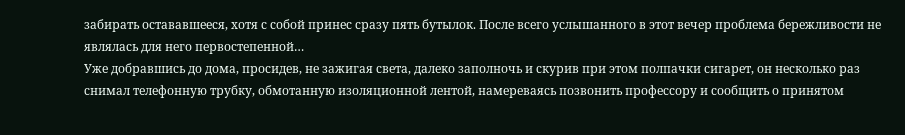забирать остававшееся, хотя с собой принес сразу пять бутылок. После всего услышанного в этот вечер проблема бережливости не являлась для него первостепенной…
Уже добравшись до дома, просидев, не зажигая света, далеко заполночь и скурив при этом полпачки сигарет, он несколько раз снимал телефонную трубку, обмотанную изоляционной лентой, намереваясь позвонить профессору и сообщить о принятом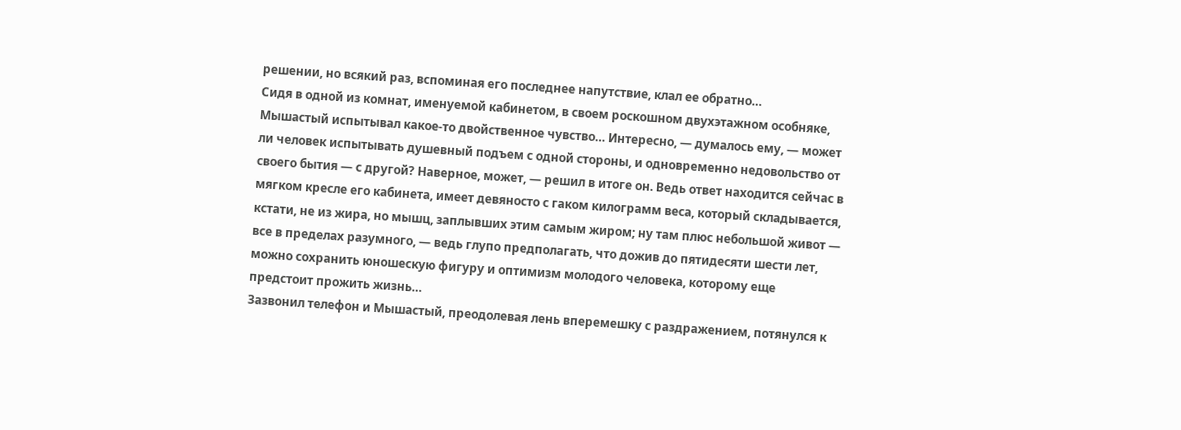решении, но всякий раз, вспоминая его последнее напутствие, клал ее обратно…
Сидя в одной из комнат, именуемой кабинетом, в своем роскошном двухэтажном особняке, Мышастый испытывал какое-то двойственное чувство… Интересно, — думалось ему, — может ли человек испытывать душевный подъем с одной стороны, и одновременно недовольство от своего бытия — с другой? Наверное, может, — решил в итоге он. Ведь ответ находится сейчас в мягком кресле его кабинета, имеет девяносто с гаком килограмм веса, который складывается, кстати, не из жира, но мышц, заплывших этим самым жиром; ну там плюс небольшой живот — все в пределах разумного, — ведь глупо предполагать, что дожив до пятидесяти шести лет, можно сохранить юношескую фигуру и оптимизм молодого человека, которому еще предстоит прожить жизнь…
Зазвонил телефон и Мышастый, преодолевая лень вперемешку с раздражением, потянулся к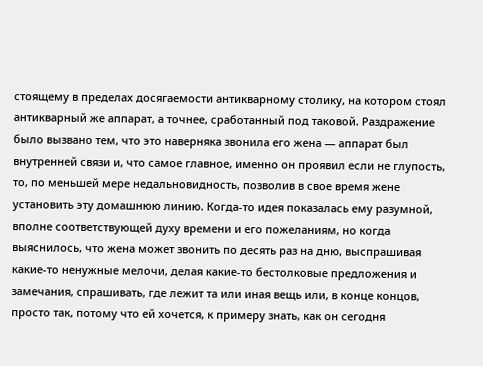стоящему в пределах досягаемости антикварному столику, на котором стоял антикварный же аппарат, а точнее, сработанный под таковой. Раздражение было вызвано тем, что это наверняка звонила его жена — аппарат был внутренней связи и, что самое главное, именно он проявил если не глупость, то, по меньшей мере недальновидность, позволив в свое время жене установить эту домашнюю линию. Когда-то идея показалась ему разумной, вполне соответствующей духу времени и его пожеланиям, но когда выяснилось, что жена может звонить по десять раз на дню, выспрашивая какие-то ненужные мелочи, делая какие-то бестолковые предложения и замечания, спрашивать, где лежит та или иная вещь или, в конце концов, просто так, потому что ей хочется, к примеру знать, как он сегодня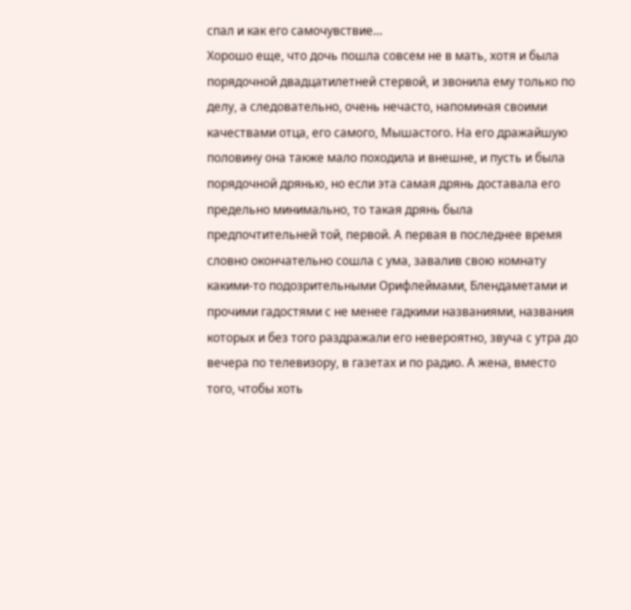спал и как его самочувствие…
Хорошо еще, что дочь пошла совсем не в мать, хотя и была порядочной двадцатилетней стервой, и звонила ему только по делу, а следовательно, очень нечасто, напоминая своими качествами отца, его самого, Мышастого. На его дражайшую половину она также мало походила и внешне, и пусть и была порядочной дрянью, но если эта самая дрянь доставала его предельно минимально, то такая дрянь была предпочтительней той, первой. А первая в последнее время словно окончательно сошла с ума, завалив свою комнату какими-то подозрительными Орифлеймами, Блендаметами и прочими гадостями с не менее гадкими названиями, названия которых и без того раздражали его невероятно, звуча с утра до вечера по телевизору, в газетах и по радио. А жена, вместо того, чтобы хоть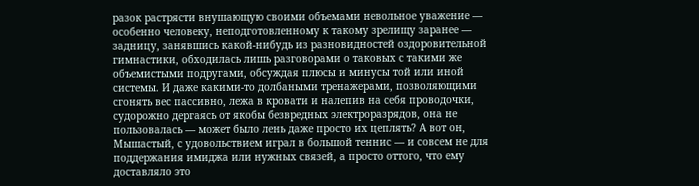разок растрясти внушающую своими объемами невольное уважение — особенно человеку, неподготовленному к такому зрелищу заранее — задницу, занявшись какой-нибудь из разновидностей оздоровительной гимнастики, обходилась лишь разговорами о таковых с такими же объемистыми подругами, обсуждая плюсы и минусы той или иной системы. И даже какими-то долбаными тренажерами, позволяющими сгонять вес пассивно, лежа в кровати и налепив на себя проводочки, судорожно дергаясь от якобы безвредных электроразрядов, она не пользовалась — может было лень даже просто их цеплять? А вот он, Мышастый, с удовольствием играл в большой теннис — и совсем не для поддержания имиджа или нужных связей, а просто оттого, что ему доставляло это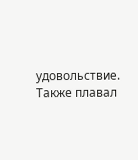удовольствие. Также плавал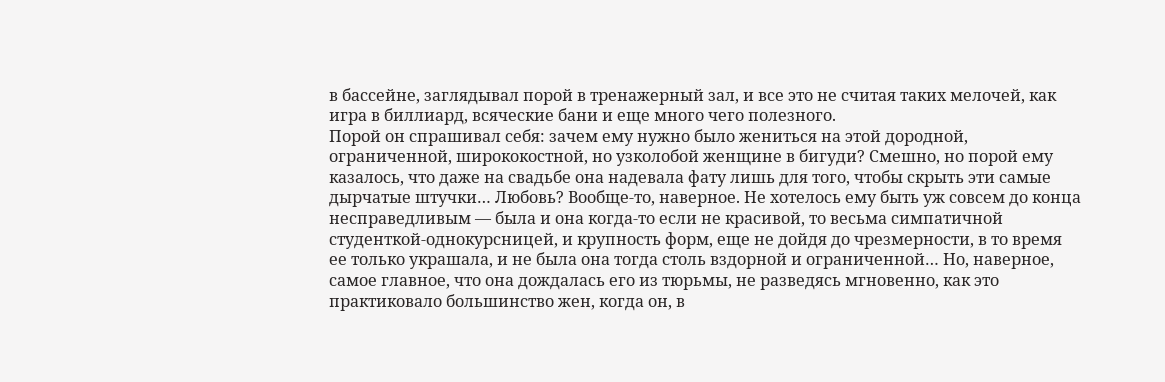в бассейне, заглядывал порой в тренажерный зал, и все это не считая таких мелочей, как игра в биллиард, всяческие бани и еще много чего полезного.
Порой он спрашивал себя: зачем ему нужно было жениться на этой дородной, ограниченной, ширококостной, но узколобой женщине в бигуди? Смешно, но порой ему казалось, что даже на свадьбе она надевала фату лишь для того, чтобы скрыть эти самые дырчатые штучки… Любовь? Вообще-то, наверное. Не хотелось ему быть уж совсем до конца несправедливым — была и она когда-то если не красивой, то весьма симпатичной студенткой-однокурсницей, и крупность форм, еще не дойдя до чрезмерности, в то время ее только украшала, и не была она тогда столь вздорной и ограниченной… Но, наверное, самое главное, что она дождалась его из тюрьмы, не разведясь мгновенно, как это практиковало большинство жен, когда он, в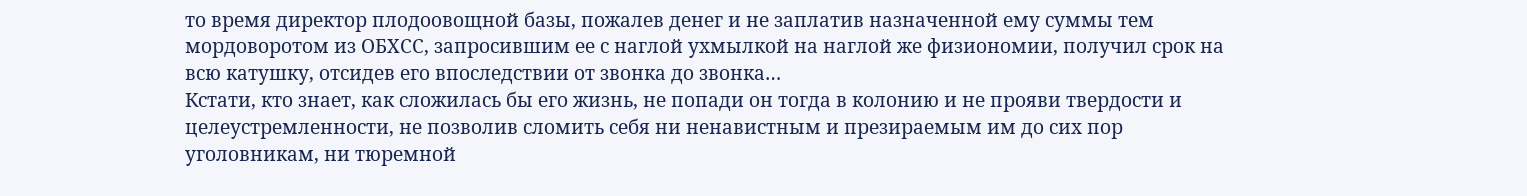то время директор плодоовощной базы, пожалев денег и не заплатив назначенной ему суммы тем мордоворотом из ОБХСС, запросившим ее с наглой ухмылкой на наглой же физиономии, получил срок на всю катушку, отсидев его впоследствии от звонка до звонка…
Кстати, кто знает, как сложилась бы его жизнь, не попади он тогда в колонию и не прояви твердости и целеустремленности, не позволив сломить себя ни ненавистным и презираемым им до сих пор уголовникам, ни тюремной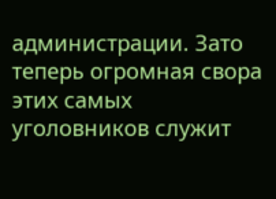администрации. Зато теперь огромная свора этих самых уголовников служит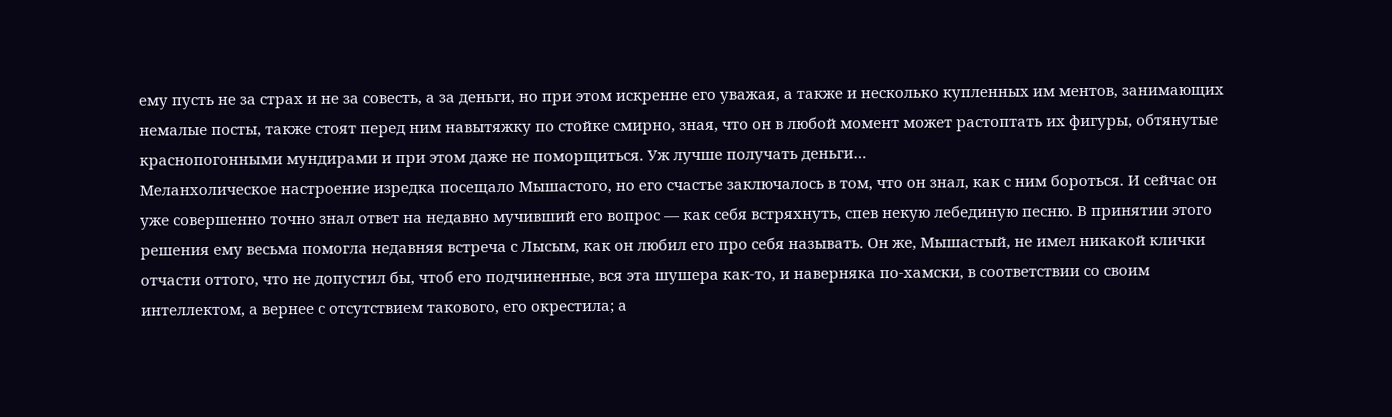ему пусть не за страх и не за совесть, а за деньги, но при этом искренне его уважая, а также и несколько купленных им ментов, занимающих немалые посты, также стоят перед ним навытяжку по стойке смирно, зная, что он в любой момент может растоптать их фигуры, обтянутые краснопогонными мундирами и при этом даже не поморщиться. Уж лучше получать деньги…
Меланхолическое настроение изредка посещало Мышастого, но его счастье заключалось в том, что он знал, как с ним бороться. И сейчас он уже совершенно точно знал ответ на недавно мучивший его вопрос — как себя встряхнуть, спев некую лебединую песню. В принятии этого решения ему весьма помогла недавняя встреча с Лысым, как он любил его про себя называть. Он же, Мышастый, не имел никакой клички отчасти оттого, что не допустил бы, чтоб его подчиненные, вся эта шушера как-то, и наверняка по-хамски, в соответствии со своим интеллектом, а вернее с отсутствием такового, его окрестила; а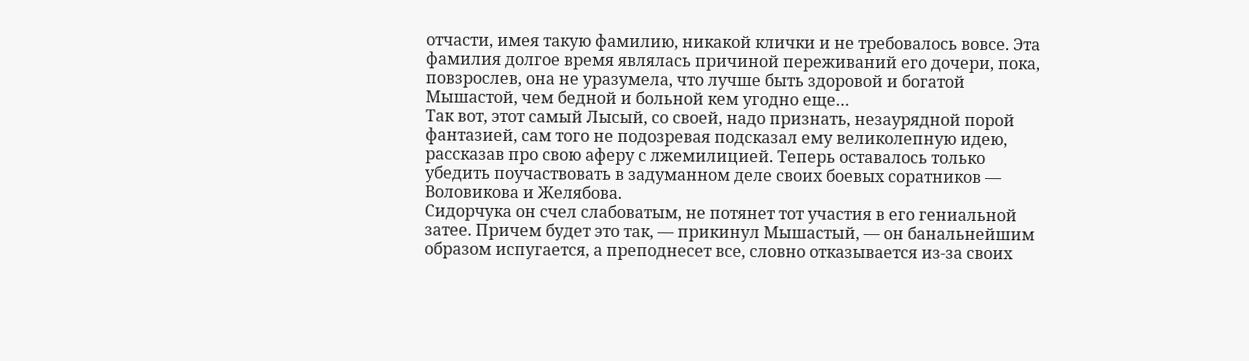отчасти, имея такую фамилию, никакой клички и не требовалось вовсе. Эта фамилия долгое время являлась причиной переживаний его дочери, пока, повзрослев, она не уразумела, что лучше быть здоровой и богатой Мышастой, чем бедной и больной кем угодно еще…
Так вот, этот самый Лысый, со своей, надо признать, незаурядной порой фантазией, сам того не подозревая подсказал ему великолепную идею, рассказав про свою аферу с лжемилицией. Теперь оставалось только убедить поучаствовать в задуманном деле своих боевых соратников — Воловикова и Желябова.
Сидорчука он счел слабоватым, не потянет тот участия в его гениальной затее. Причем будет это так, — прикинул Мышастый, — он банальнейшим образом испугается, а преподнесет все, словно отказывается из-за своих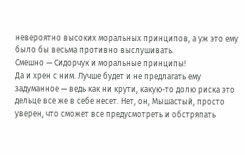невероятно высоких моральных принципов, а уж это ему было бы весьма противно выслушивать.
Смешно — Сидорчук и моральные принципы!
Да и хрен с ним. Лучше будет и не предлагать ему задуманное — ведь как ни крути, какую-то долю риска это дельце все же в себе несет. Нет, он, Мышастый, просто уверен, что сможет все предусмотреть и обстряпать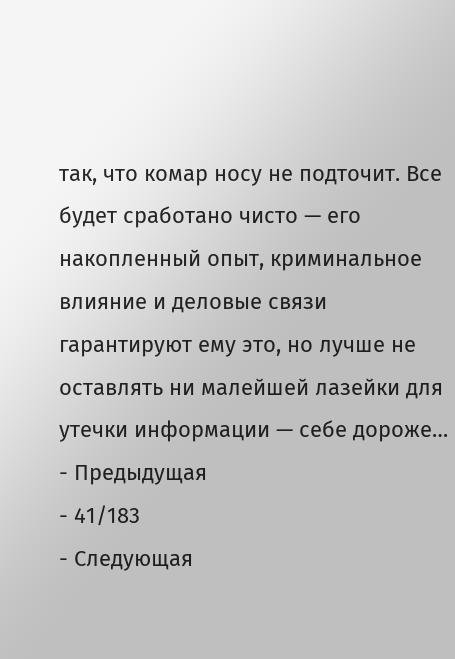так, что комар носу не подточит. Все будет сработано чисто — его накопленный опыт, криминальное влияние и деловые связи гарантируют ему это, но лучше не оставлять ни малейшей лазейки для утечки информации — себе дороже…
- Предыдущая
- 41/183
- Следующая